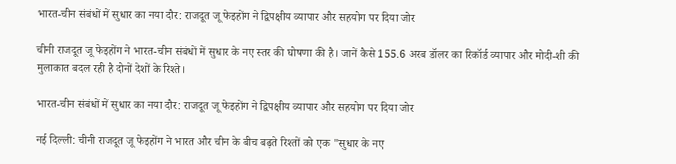भारत-चीन संबंधों में सुधार का नया दौर: राजदूत जू फेइहोंग ने द्विपक्षीय व्यापार और सहयोग पर दिया जोर

चीनी राजदूत जू फेइहोंग ने भारत-चीन संबंधों में सुधार के नए स्तर की घोषणा की है। जानें कैसे 155.6 अरब डॉलर का रिकॉर्ड व्यापार और मोदी-शी की मुलाकात बदल रही है दोनों देशों के रिश्ते।

भारत-चीन संबंधों में सुधार का नया दौर: राजदूत जू फेइहोंग ने द्विपक्षीय व्यापार और सहयोग पर दिया जोर

नई दिल्ली: चीनी राजदूत जू फेइहोंग ने भारत और चीन के बीच बढ़ते रिश्तों को एक "सुधार के नए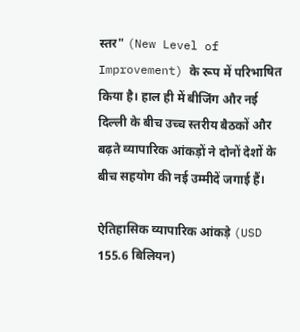स्तर" (New Level of Improvement) के रूप में परिभाषित किया है। हाल ही में बीजिंग और नई दिल्ली के बीच उच्च स्तरीय बैठकों और बढ़ते व्यापारिक आंकड़ों ने दोनों देशों के बीच सहयोग की नई उम्मीदें जगाई हैं।

ऐतिहासिक व्यापारिक आंकड़े (USD 155.6 बिलियन)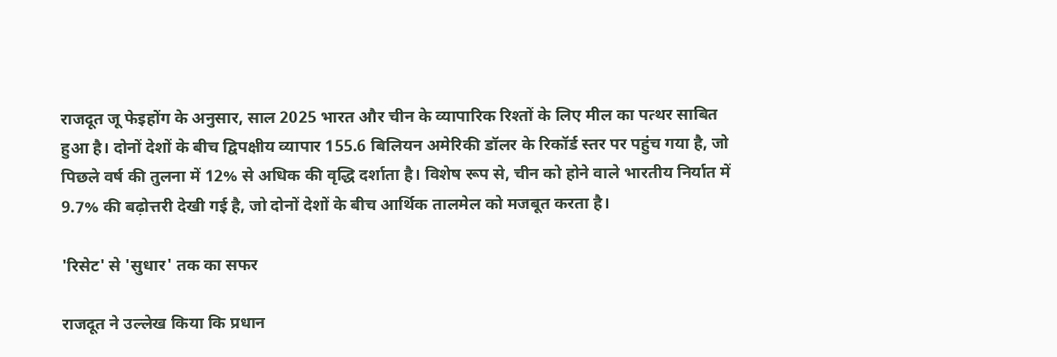राजदूत जू फेइहोंग के अनुसार, साल 2025 भारत और चीन के व्यापारिक रिश्तों के लिए मील का पत्थर साबित हुआ है। दोनों देशों के बीच द्विपक्षीय व्यापार 155.6 बिलियन अमेरिकी डॉलर के रिकॉर्ड स्तर पर पहुंच गया है, जो पिछले वर्ष की तुलना में 12% से अधिक की वृद्धि दर्शाता है। विशेष रूप से, चीन को होने वाले भारतीय निर्यात में 9.7% की बढ़ोत्तरी देखी गई है, जो दोनों देशों के बीच आर्थिक तालमेल को मजबूत करता है।

'रिसेट' से 'सुधार' तक का सफर

राजदूत ने उल्लेख किया कि प्रधान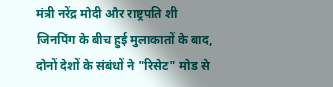मंत्री नरेंद्र मोदी और राष्ट्रपति शी जिनपिंग के बीच हुई मुलाकातों के बाद, दोनों देशों के संबंधों ने "रिसेट" मोड से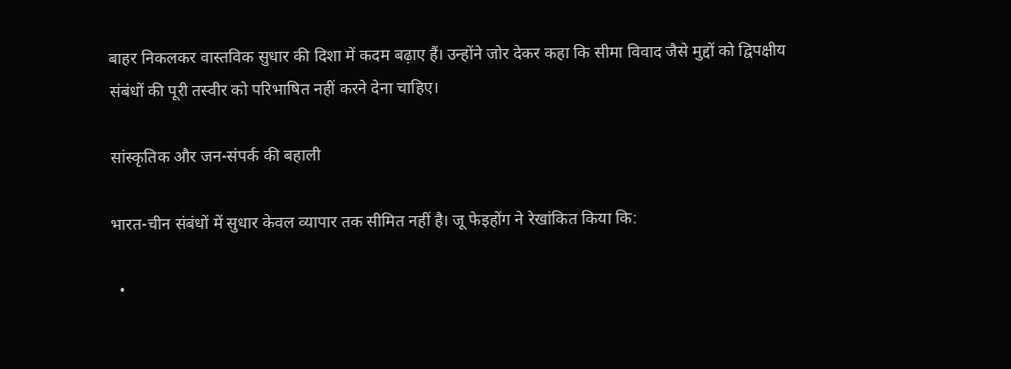बाहर निकलकर वास्तविक सुधार की दिशा में कदम बढ़ाए हैं। उन्होंने जोर देकर कहा कि सीमा विवाद जैसे मुद्दों को द्विपक्षीय संबंधों की पूरी तस्वीर को परिभाषित नहीं करने देना चाहिए।

सांस्कृतिक और जन-संपर्क की बहाली

भारत-चीन संबंधों में सुधार केवल व्यापार तक सीमित नहीं है। जू फेइहोंग ने रेखांकित किया कि:

  •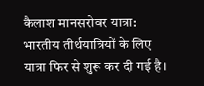कैलाश मानसरोवर यात्रा: भारतीय तीर्थयात्रियों के लिए यात्रा फिर से शुरू कर दी गई है।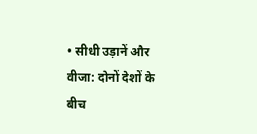• सीधी उड़ानें और वीजा: दोनों देशों के बीच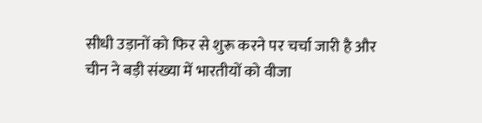सीधी उड़ानों को फिर से शुरू करने पर चर्चा जारी है और चीन ने बड़ी संख्या में भारतीयों को वीजा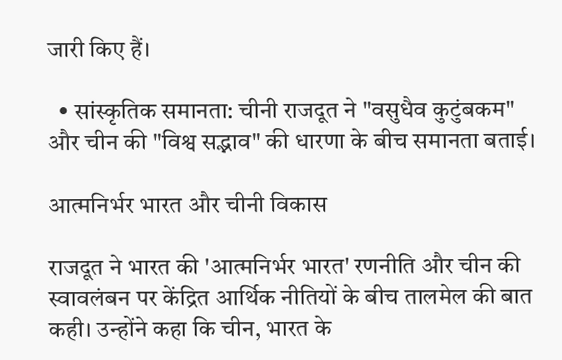जारी किए हैं।

  • सांस्कृतिक समानता: चीनी राजदूत ने "वसुधैव कुटुंबकम" और चीन की "विश्व सद्भाव" की धारणा के बीच समानता बताई।

आत्मनिर्भर भारत और चीनी विकास

राजदूत ने भारत की 'आत्मनिर्भर भारत' रणनीति और चीन की स्वावलंबन पर केंद्रित आर्थिक नीतियों के बीच तालमेल की बात कही। उन्होंने कहा कि चीन, भारत के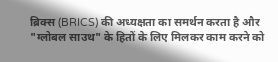ब्रिक्स (BRICS) की अध्यक्षता का समर्थन करता है और "ग्लोबल साउथ" के हितों के लिए मिलकर काम करने को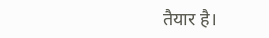तैयार है।